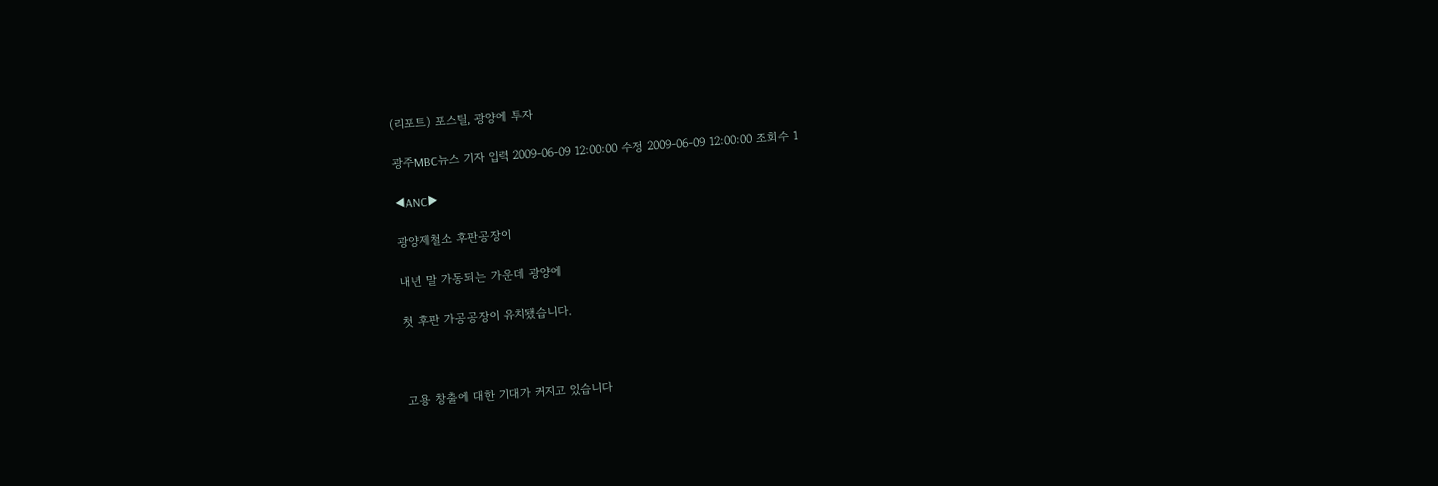(리포트) 포스틸, 광양에 투자

광주MBC뉴스 기자 입력 2009-06-09 12:00:00 수정 2009-06-09 12:00:00 조회수 1

◀ANC▶

광양제철소 후판공장이

내년 말 가동되는 가운데 광양에

첫 후판 가공공장이 유치됐습니다.



고용 창출에 대한 기대가 커지고 있습니다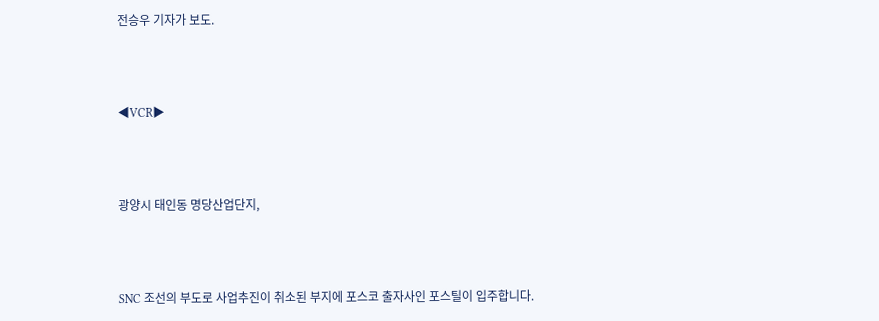전승우 기자가 보도.



◀VCR▶



광양시 태인동 명당산업단지,



SNC 조선의 부도로 사업추진이 취소된 부지에 포스코 출자사인 포스틸이 입주합니다.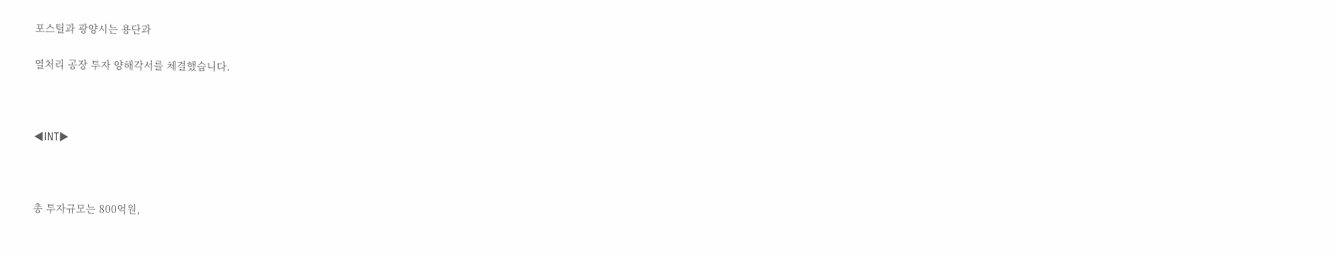포스틸과 광양시는 용단과

열처리 공장 투자 양해각서를 체결했습니다.



◀INT▶



총 투자규모는 800억원,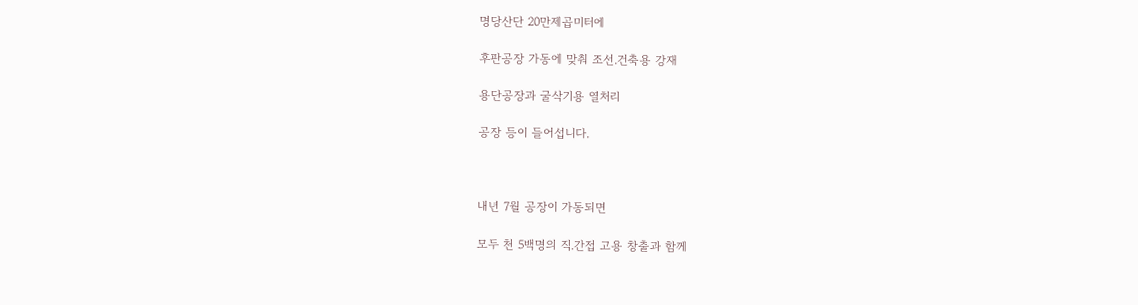명당산단 20만제곱미터에

후판공장 가동에 맞춰 조선.건축용 강재

용단공장과 굴삭기용 열처리

공장 등이 들어섭니다.



내년 7월 공장이 가동되면

모두 천 5백명의 직.간접 고용 창출과 함께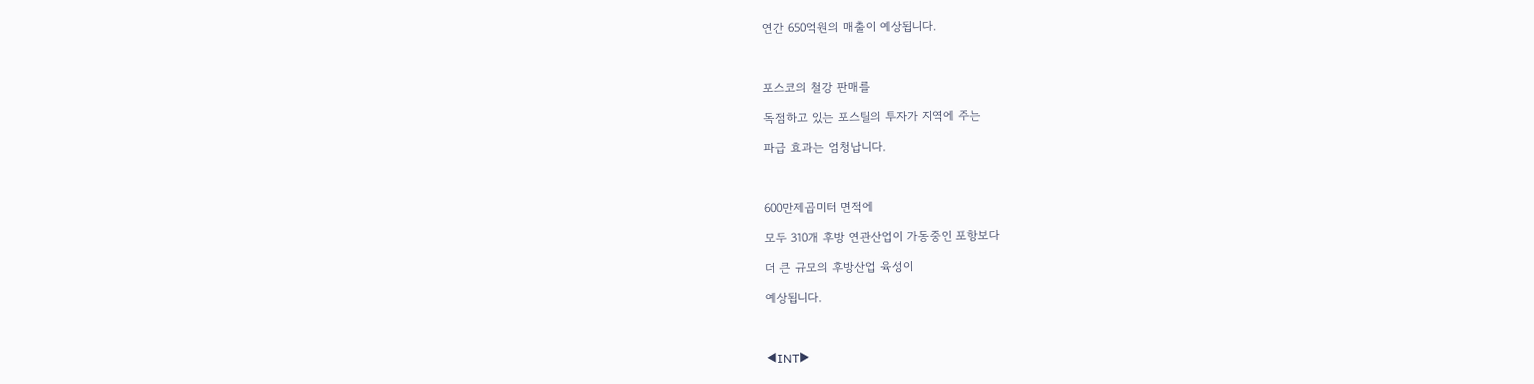연간 650억원의 매출이 예상됩니다.



포스코의 철강 판매를

독점하고 있는 포스틸의 투자가 지역에 주는

파급 효과는 엄청납니다.



600만제곱미터 면적에

모두 310개 후방 연관산업이 가동중인 포항보다

더 큰 규모의 후방산업 육성이

예상됩니다.



◀INT▶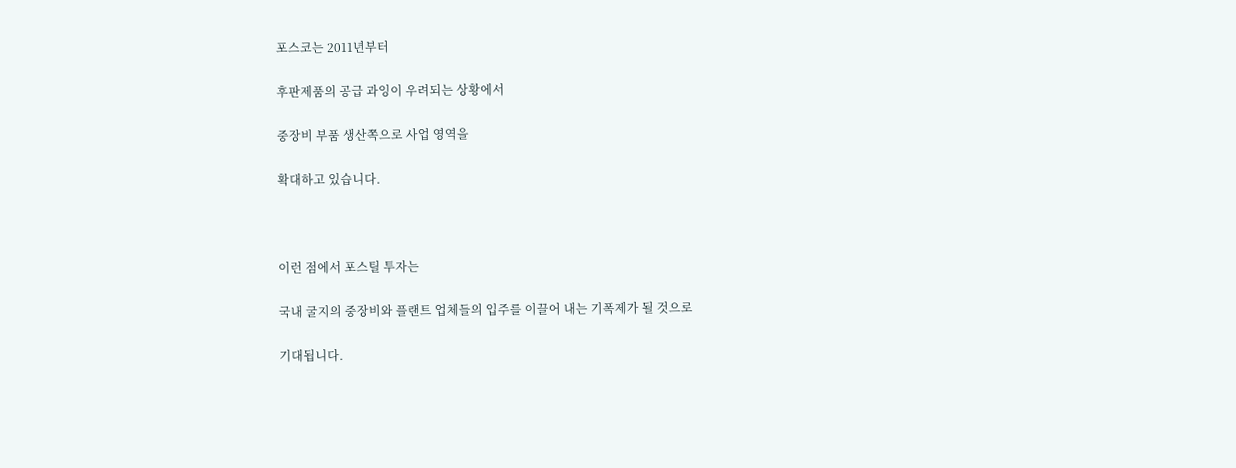포스코는 2011년부터

후판제품의 공급 과잉이 우려되는 상황에서

중장비 부품 생산쪽으로 사업 영역을

확대하고 있습니다.



이런 점에서 포스틸 투자는

국내 굴지의 중장비와 플랜트 업체들의 입주를 이끌어 내는 기폭제가 될 것으로

기대됩니다.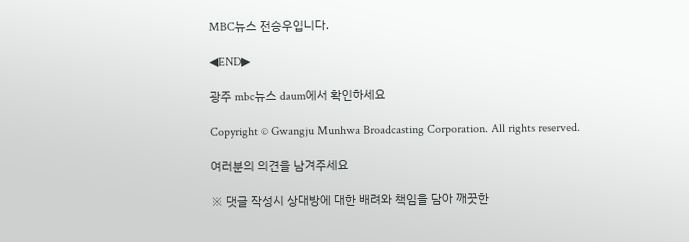MBC뉴스 전승우입니다.

◀END▶

광주 mbc뉴스 daum에서 확인하세요

Copyright © Gwangju Munhwa Broadcasting Corporation. All rights reserved.

여러분의 의견을 남겨주세요

※ 댓글 작성시 상대방에 대한 배려와 책임을 담아 깨끗한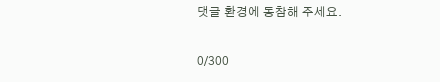댓글 환경에 동참해 주세요.

0/300